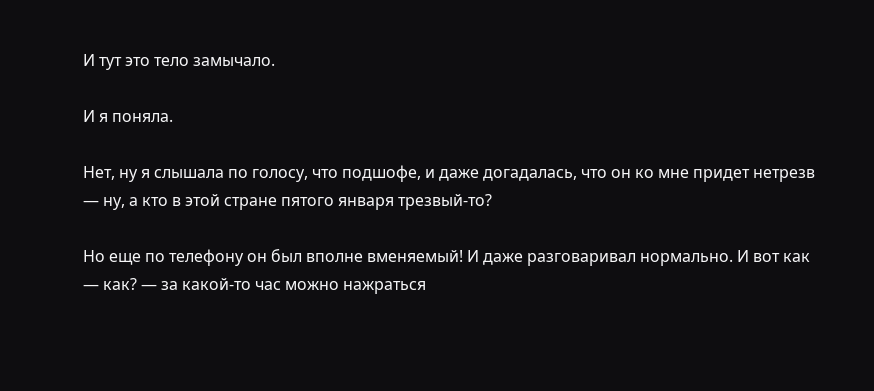И тут это тело замычало.

И я поняла.

Нет, ну я слышала по голосу, что подшофе, и даже догадалась, что он ко мне придет нетрезв — ну, а кто в этой стране пятого января трезвый-то?

Но еще по телефону он был вполне вменяемый! И даже разговаривал нормально. И вот как — как? — за какой-то час можно нажраться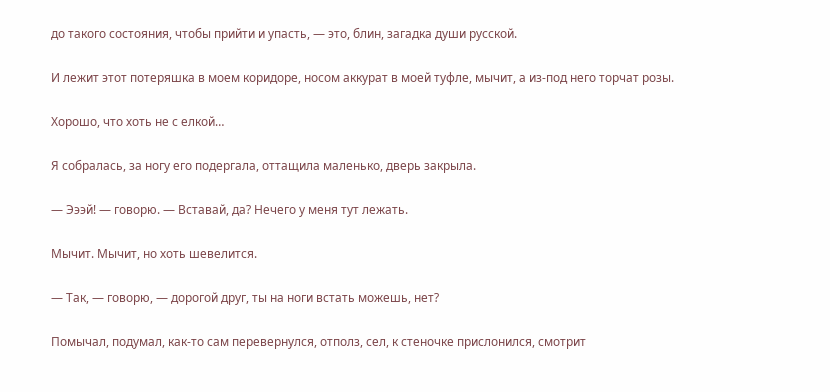до такого состояния, чтобы прийти и упасть, — это, блин, загадка души русской.

И лежит этот потеряшка в моем коридоре, носом аккурат в моей туфле, мычит, а из-под него торчат розы.

Хорошо, что хоть не с елкой…

Я собралась, за ногу его подергала, оттащила маленько, дверь закрыла.

— Эээй! — говорю. — Вставай, да? Нечего у меня тут лежать.

Мычит. Мычит, но хоть шевелится.

— Так, — говорю, — дорогой друг, ты на ноги встать можешь, нет?

Помычал, подумал, как-то сам перевернулся, отполз, сел, к стеночке прислонился, смотрит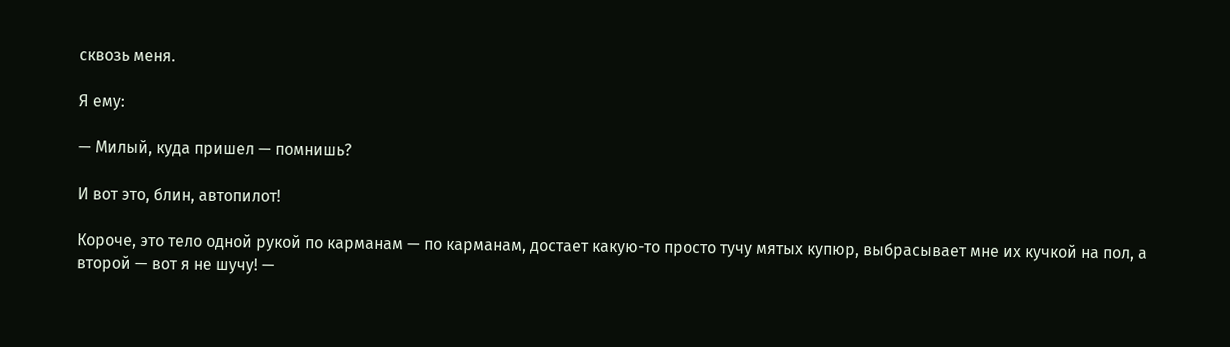сквозь меня.

Я ему:

— Милый, куда пришел — помнишь?

И вот это, блин, автопилот!

Короче, это тело одной рукой по карманам — по карманам, достает какую-то просто тучу мятых купюр, выбрасывает мне их кучкой на пол, а второй — вот я не шучу! —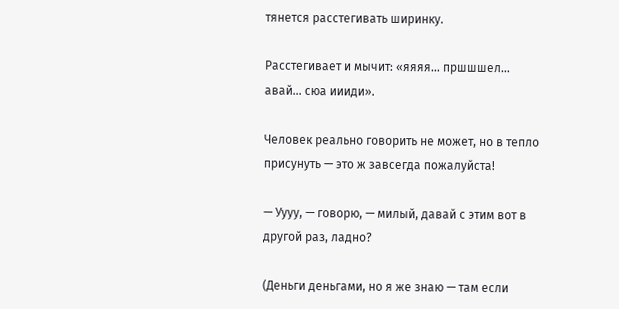тянется расстегивать ширинку.

Расстегивает и мычит: «яяяя… пршшшел… авай… сюа иииди».

Человек реально говорить не может, но в тепло присунуть — это ж завсегда пожалуйста!

— Уууу, — говорю, — милый, давай с этим вот в другой раз, ладно?

(Деньги деньгами, но я же знаю — там если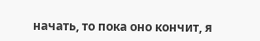начать, то пока оно кончит, я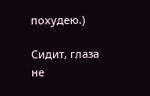похудею.)

Сидит, глаза не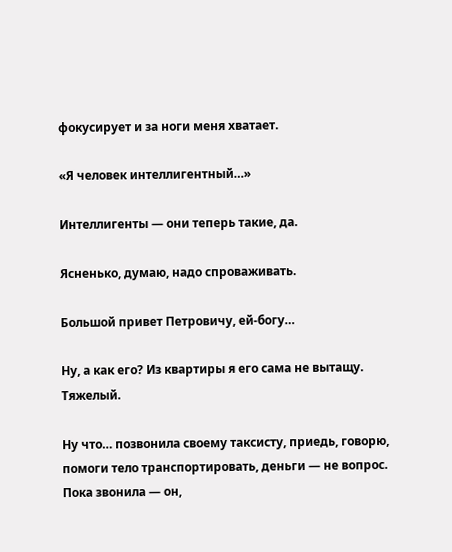фокусирует и за ноги меня хватает.

«Я человек интеллигентный…»

Интеллигенты — они теперь такие, да.

Ясненько, думаю, надо спроваживать.

Большой привет Петровичу, ей-богу…

Ну, а как его? Из квартиры я его сама не вытащу. Тяжелый.

Ну что… позвонила своему таксисту, приедь, говорю, помоги тело транспортировать, деньги — не вопрос. Пока звонила — он,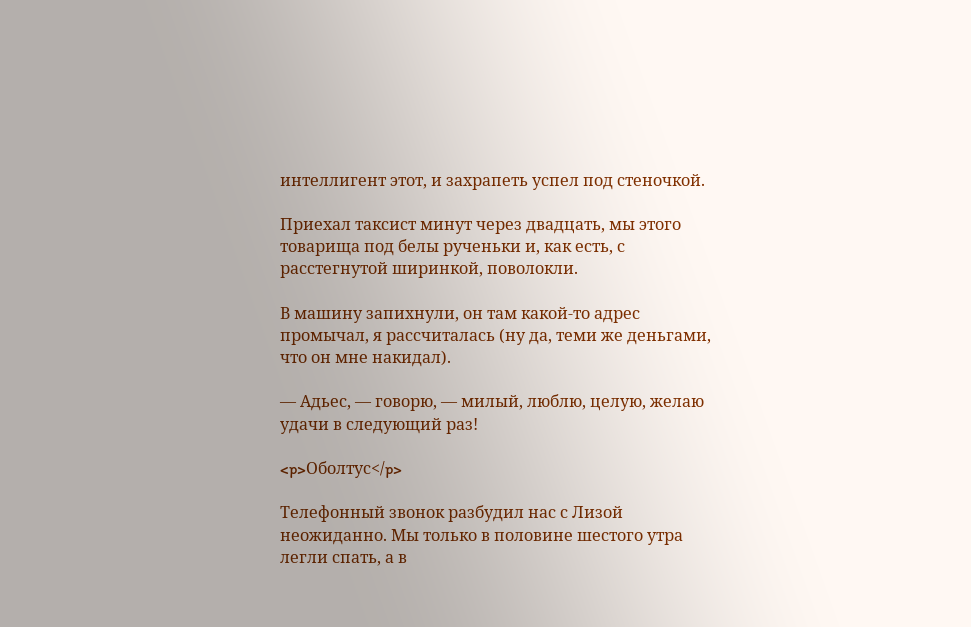интеллигент этот, и захрапеть успел под стеночкой.

Приехал таксист минут через двадцать, мы этого товарища под белы рученьки и, как есть, с расстегнутой ширинкой, поволокли.

В машину запихнули, он там какой-то адрес промычал, я рассчиталась (ну да, теми же деньгами, что он мне накидал).

— Адьес, — говорю, — милый, люблю, целую, желаю удачи в следующий раз!

<p>Оболтус</p>

Телефонный звонок разбудил нас с Лизой неожиданно. Мы только в половине шестого утра легли спать, а в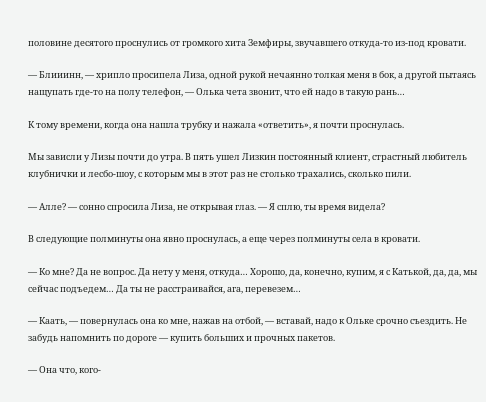половине десятого проснулись от громкого хита Земфиры, звучавшего откуда-то из-под кровати.

— Блииинн, — хрипло просипела Лиза, одной рукой нечаянно толкая меня в бок, а другой пытаясь нащупать где-то на полу телефон, — Олька чета звонит, что ей надо в такую рань…

К тому времени, когда она нашла трубку и нажала «ответить», я почти проснулась.

Мы зависли у Лизы почти до утра. В пять ушел Лизкин постоянный клиент, страстный любитель клубнички и лесбо-шоу, с которым мы в этот раз не столько трахались, сколько пили.

— Алле? — сонно спросила Лиза, не открывая глаз. — Я сплю, ты время видела?

В следующие полминуты она явно проснулась, а еще через полминуты села в кровати.

— Ко мне? Да не вопрос. Да нету у меня, откуда… Хорошо, да, конечно, купим, я с Катькой, да, да, мы сейчас подъедем… Да ты не расстраивайся, ага, перевезем…

— Каать, — повернулась она ко мне, нажав на отбой, — вставай, надо к Ольке срочно съездить. Не забудь напомнить по дороге — купить больших и прочных пакетов.

— Она что, кого-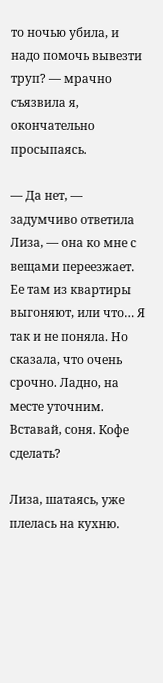то ночью убила, и надо помочь вывезти труп? — мрачно съязвила я, окончательно просыпаясь.

— Да нет, — задумчиво ответила Лиза, — она ко мне с вещами переезжает. Ее там из квартиры выгоняют, или что… Я так и не поняла. Но сказала, что очень срочно. Ладно, на месте уточним. Вставай, соня. Кофе сделать?

Лиза, шатаясь, уже плелась на кухню.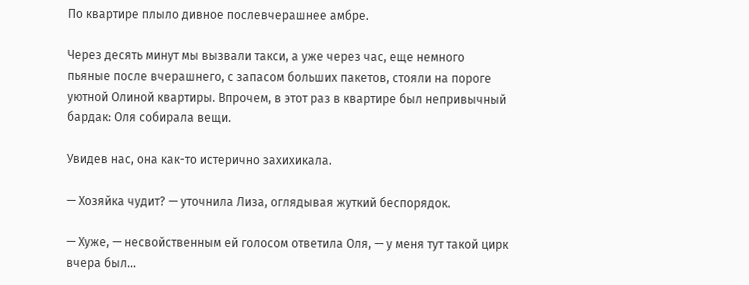По квартире плыло дивное послевчерашнее амбре.

Через десять минут мы вызвали такси, а уже через час, еще немного пьяные после вчерашнего, с запасом больших пакетов, стояли на пороге уютной Олиной квартиры. Впрочем, в этот раз в квартире был непривычный бардак: Оля собирала вещи.

Увидев нас, она как-то истерично захихикала.

— Хозяйка чудит? — уточнила Лиза, оглядывая жуткий беспорядок.

— Хуже, — несвойственным ей голосом ответила Оля, — у меня тут такой цирк вчера был…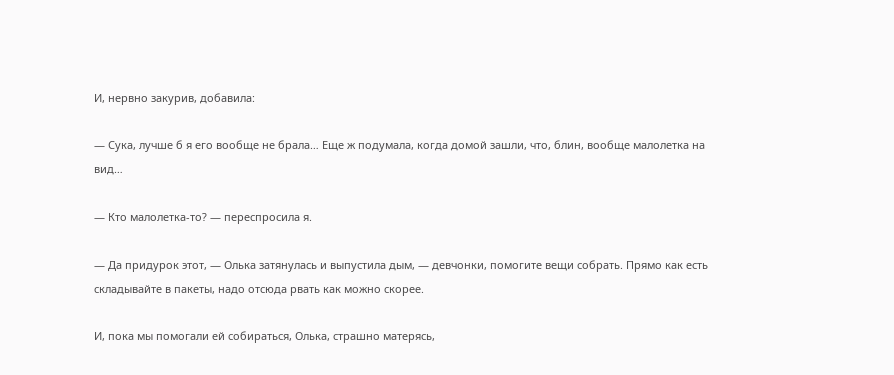И, нервно закурив, добавила:

— Сука, лучше б я его вообще не брала… Еще ж подумала, когда домой зашли, что, блин, вообще малолетка на вид…

— Кто малолетка-то? — переспросила я.

— Да придурок этот, — Олька затянулась и выпустила дым, — девчонки, помогите вещи собрать. Прямо как есть складывайте в пакеты, надо отсюда рвать как можно скорее.

И, пока мы помогали ей собираться, Олька, страшно матерясь,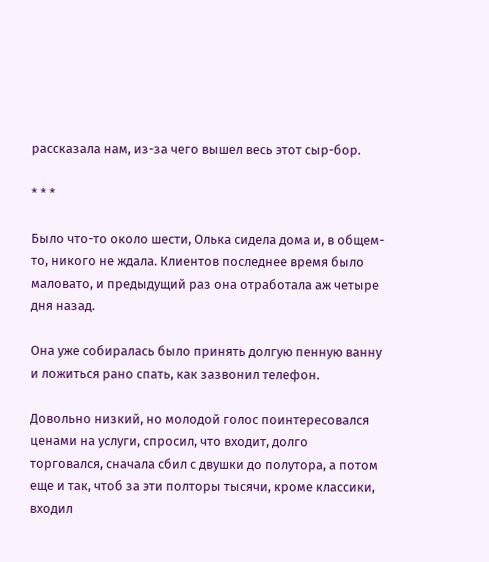рассказала нам, из-за чего вышел весь этот сыр-бор.

* * *

Было что-то около шести, Олька сидела дома и, в общем-то, никого не ждала. Клиентов последнее время было маловато, и предыдущий раз она отработала аж четыре дня назад.

Она уже собиралась было принять долгую пенную ванну и ложиться рано спать, как зазвонил телефон.

Довольно низкий, но молодой голос поинтересовался ценами на услуги, спросил, что входит, долго торговался, сначала сбил с двушки до полутора, а потом еще и так, чтоб за эти полторы тысячи, кроме классики, входил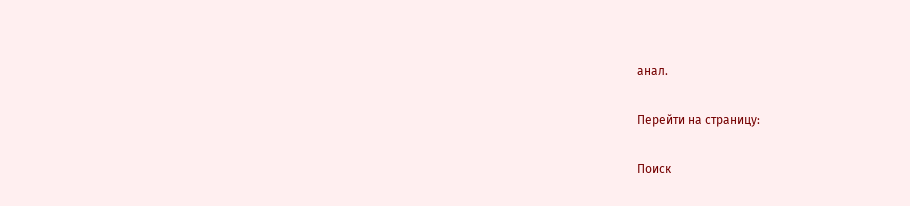анал.

Перейти на страницу:

Поиск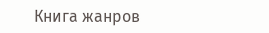Книга жанров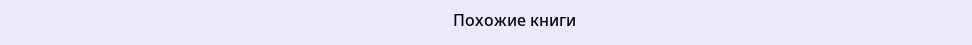Похожие книги